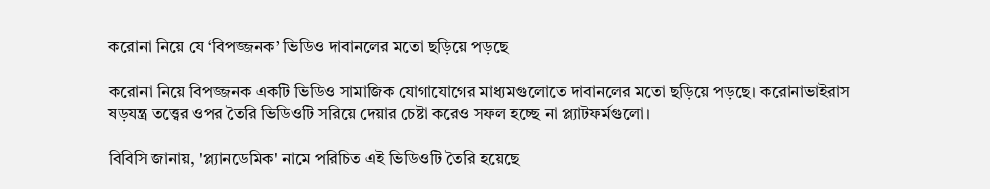করোনা নিয়ে যে ‘বিপজ্জনক’ ভিডিও দাবানলের মতো ছড়িয়ে পড়ছে

করোনা নিয়ে বিপজ্জনক একটি ভিডিও সামাজিক যোগাযোগের মাধ্যমগুলোতে দাবানলের মতো ছড়িয়ে পড়ছে। করোনাভাইরাস ষড়যন্ত্র তত্ত্বের ওপর তৈরি ভিডিওটি সরিয়ে দেয়ার চেষ্টা করেও সফল হচ্ছে না প্ল্যাটফর্মগুলো।

বিবিসি জানায়, 'প্ল্যানডেমিক' নামে পরিচিত এই ভিডিওটি তৈরি হয়েছে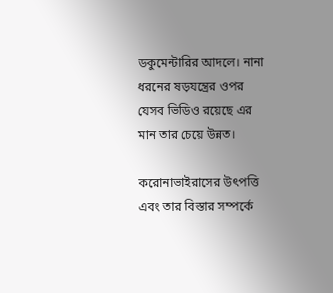ডকুমেন্টারির আদলে। নানা ধরনের ষড়যন্ত্রের ওপর যেসব ভিডিও রয়েছে এর মান তার চেয়ে উন্নত।

করোনাভাইরাসের উৎপত্তি এবং তার বিস্তার সম্পর্কে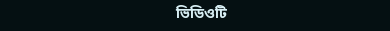ভিডিওটি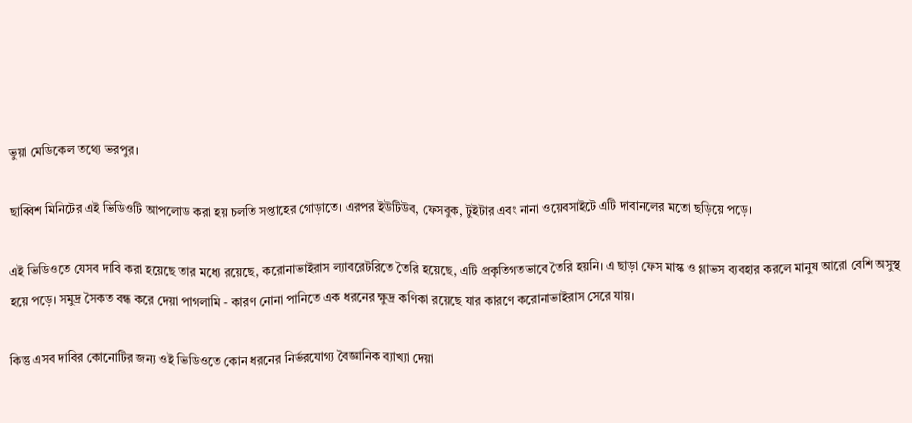ভুয়া মেডিকেল তথ্যে ভরপুর।

ছাব্বিশ মিনিটের এই ভিডিওটি আপলোড করা হয় চলতি সপ্তাহের গোড়াতে। এরপর ইউটিউব, ফেসবুক, টুইটার এবং নানা ওয়েবসাইটে এটি দাবানলের মতো ছড়িয়ে পড়ে।

এই ভিডিওতে যেসব দাবি করা হয়েছে তার মধ্যে রয়েছে, করোনাভাইরাস ল্যাবরেটরিতে তৈরি হয়েছে, এটি প্রকৃতিগতভাবে তৈরি হয়নি। এ ছাড়া ফেস মাস্ক ও গ্লাভস ব্যবহার করলে মানুষ আরো বেশি অসুস্থ হয়ে পড়ে। সমুদ্র সৈকত বন্ধ করে দেয়া পাগলামি - কারণ নোনা পানিতে এক ধরনের ক্ষুদ্র কণিকা রয়েছে যার কারণে করোনাভাইরাস সেরে যায়।

কিন্তু এসব দাবির কোনোটির জন্য ওই ভিডিওতে কোন ধরনের নির্ভরযোগ্য বৈজ্ঞানিক ব্যাখ্যা দেয়া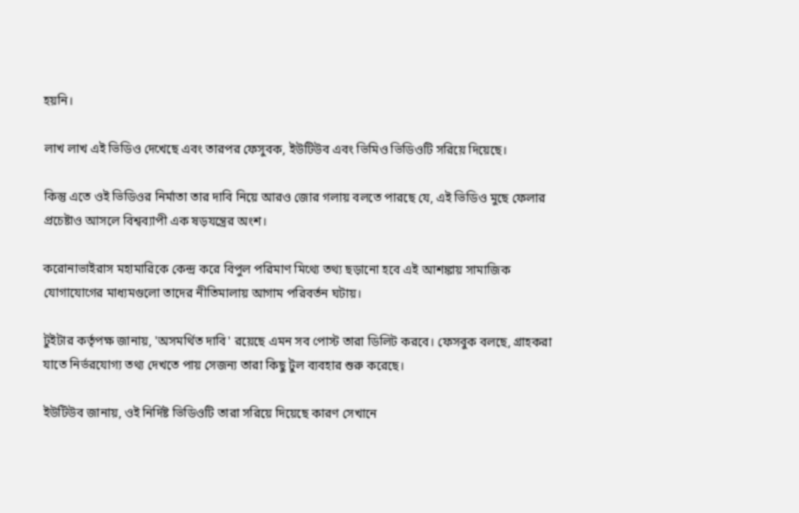হয়নি।

লাখ লাখ এই ভিডিও দেখেছে এবং তারপর ফেসুবক, ইউটিউব এবং ভিমিও ভিডিওটি সরিয়ে দিয়েছে।

কিন্তু এতে ওই ভিডিওর নির্মাতা তার দাবি নিয়ে আরও জোর গলায় বলতে পারছে যে, এই ভিডিও মুছে ফেলার প্রচেষ্টাও আসলে বিশ্বব্যাপী এক ষড়যন্ত্রের অংশ।

করোনাভাইরাস মহামারিকে কেন্দ্র করে বিপুল পরিমাণ মিথ্যে তথ্য ছড়ানো হবে এই আশঙ্কায় সামাজিক যোগাযোগের মাধ্যমগুলো তাদের নীতিমালায় আগাম পরিবর্তন ঘটায়।

টুইটার কর্তৃপক্ষ জানায়, 'অসমর্থিত দাবি' রয়েছে এমন সব পোস্ট তারা ডিলিট করবে। ফেসবুক বলছে, গ্রাহকরা যাতে নির্ভরযোগ্য তথ্য দেখতে পায় সেজন্য তারা কিছু টুল ব্যবহার শুরু করেছে।

ইউটিউব জানায়, ওই নির্দিষ্ট ভিডিওটি তারা সরিয়ে দিয়েছে কারণ সেখানে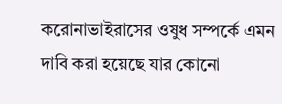করোনাভাইরাসের ওষুধ সম্পর্কে এমন দাবি করা হয়েছে যার কোনো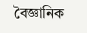বৈজ্ঞানিক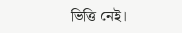ভিত্তি নেই।